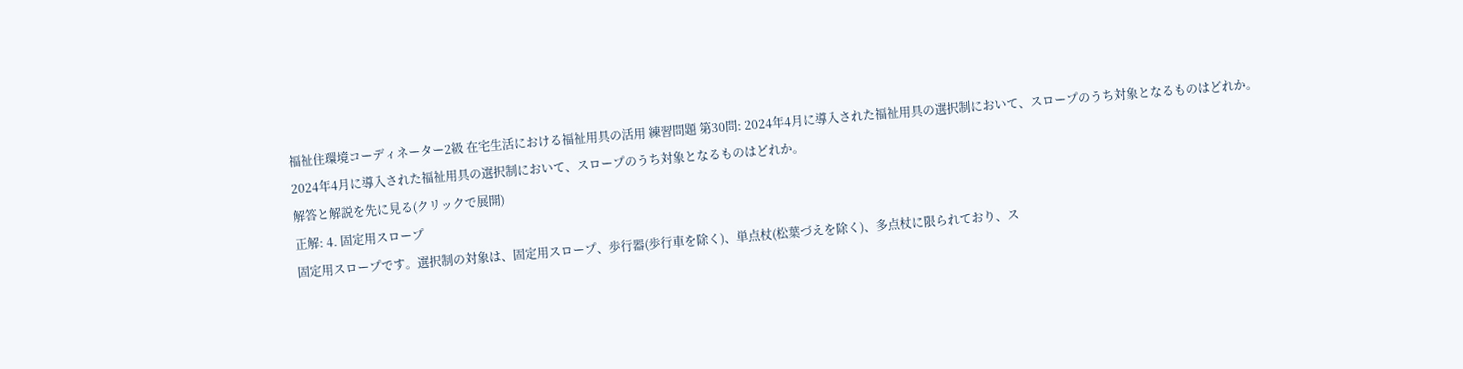福祉住環境コーディネーター2級 在宅生活における福祉用具の活用 練習問題 第30問: 2024年4月に導入された福祉用具の選択制において、スロープのうち対象となるものはどれか。
2024年4月に導入された福祉用具の選択制において、スロープのうち対象となるものはどれか。
解答と解説を先に見る(クリックで展開)
正解: 4. 固定用スロープ
固定用スロープです。選択制の対象は、固定用スロープ、歩行器(歩行車を除く)、単点杖(松葉づえを除く)、多点杖に限られており、ス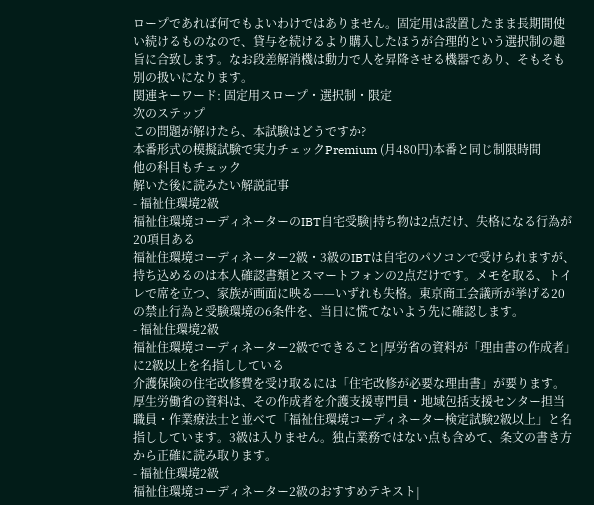ロープであれば何でもよいわけではありません。固定用は設置したまま長期間使い続けるものなので、貸与を続けるより購入したほうが合理的という選択制の趣旨に合致します。なお段差解消機は動力で人を昇降させる機器であり、そもそも別の扱いになります。
関連キーワード: 固定用スロープ・選択制・限定
次のステップ
この問題が解けたら、本試験はどうですか?
本番形式の模擬試験で実力チェックPremium (月480円)本番と同じ制限時間
他の科目もチェック
解いた後に読みたい解説記事
- 福祉住環境2級
福祉住環境コーディネーターのIBT自宅受験|持ち物は2点だけ、失格になる行為が20項目ある
福祉住環境コーディネーター2級・3級のIBTは自宅のパソコンで受けられますが、持ち込めるのは本人確認書類とスマートフォンの2点だけです。メモを取る、トイレで席を立つ、家族が画面に映る——いずれも失格。東京商工会議所が挙げる20の禁止行為と受験環境の6条件を、当日に慌てないよう先に確認します。
- 福祉住環境2級
福祉住環境コーディネーター2級でできること|厚労省の資料が「理由書の作成者」に2級以上を名指ししている
介護保険の住宅改修費を受け取るには「住宅改修が必要な理由書」が要ります。厚生労働省の資料は、その作成者を介護支援専門員・地域包括支援センター担当職員・作業療法士と並べて「福祉住環境コーディネーター検定試験2級以上」と名指ししています。3級は入りません。独占業務ではない点も含めて、条文の書き方から正確に読み取ります。
- 福祉住環境2級
福祉住環境コーディネーター2級のおすすめテキスト|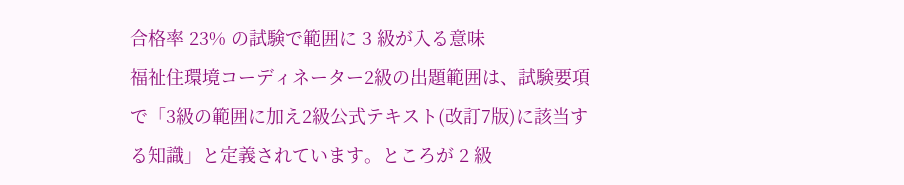合格率 23% の試験で範囲に 3 級が入る意味
福祉住環境コーディネーター2級の出題範囲は、試験要項で「3級の範囲に加え2級公式テキスト(改訂7版)に該当する知識」と定義されています。ところが 2 級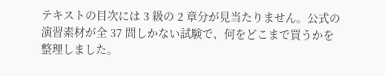テキストの目次には 3 級の 2 章分が見当たりません。公式の演習素材が全 37 問しかない試験で、何をどこまで買うかを整理しました。